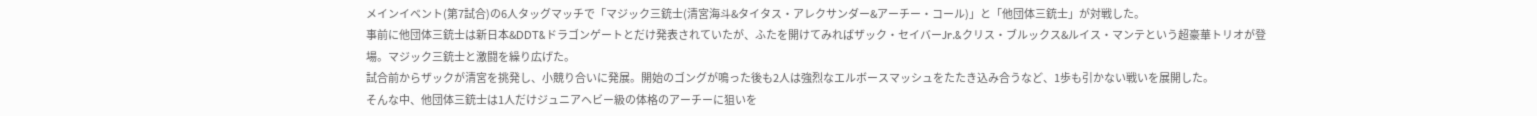メインイベント(第7試合)の6人タッグマッチで「マジック三銃士(清宮海斗&タイタス・アレクサンダー&アーチー・コール)」と「他団体三銃士」が対戦した。
事前に他団体三銃士は新日本&DDT&ドラゴンゲートとだけ発表されていたが、ふたを開けてみればザック・セイバーJr.&クリス・ブルックス&ルイス・マンテという超豪華トリオが登場。マジック三銃士と激闘を繰り広げた。
試合前からザックが清宮を挑発し、小競り合いに発展。開始のゴングが鳴った後も2人は強烈なエルボースマッシュをたたき込み合うなど、1歩も引かない戦いを展開した。
そんな中、他団体三銃士は1人だけジュニアヘビー級の体格のアーチーに狙いを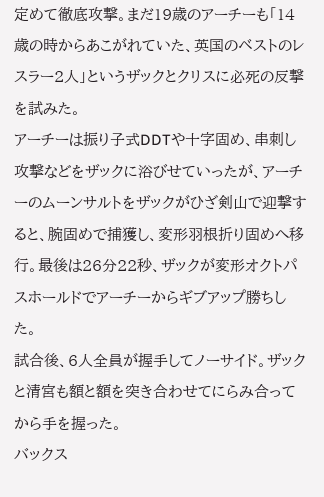定めて徹底攻撃。まだ19歳のアーチーも「14歳の時からあこがれていた、英国のベストのレスラー2人」というザックとクリスに必死の反撃を試みた。
アーチーは振り子式DDTや十字固め、串刺し攻撃などをザックに浴びせていったが、アーチーのムーンサルトをザックがひざ剣山で迎撃すると、腕固めで捕獲し、変形羽根折り固めへ移行。最後は26分22秒、ザックが変形オクトパスホールドでアーチーからギブアップ勝ちした。
試合後、6人全員が握手してノーサイド。ザックと清宮も額と額を突き合わせてにらみ合ってから手を握った。
バックス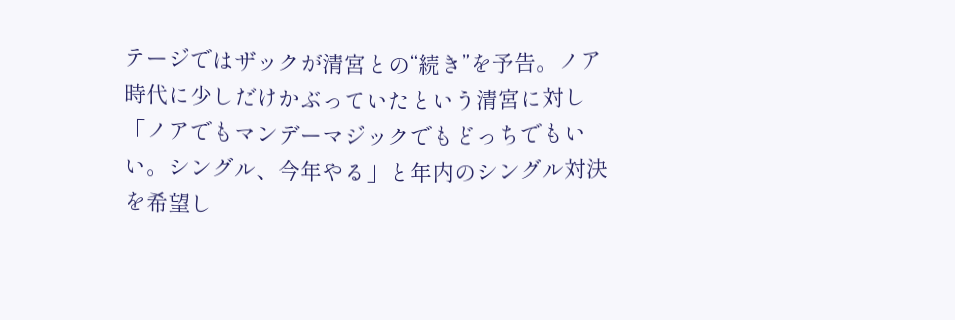テージではザックが清宮との“続き”を予告。ノア時代に少しだけかぶっていたという清宮に対し「ノアでもマンデーマジックでもどっちでもいい。シングル、今年やる」と年内のシングル対決を希望し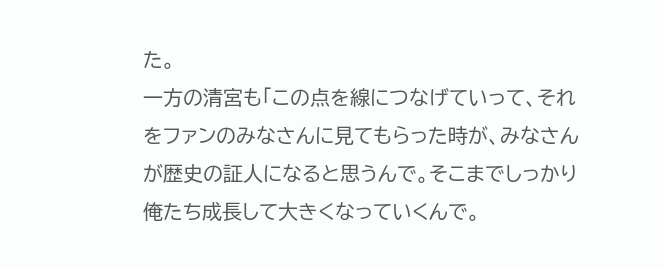た。
一方の清宮も「この点を線につなげていって、それをファンのみなさんに見てもらった時が、みなさんが歴史の証人になると思うんで。そこまでしっかり俺たち成長して大きくなっていくんで。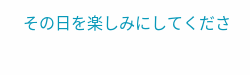その日を楽しみにしてくださ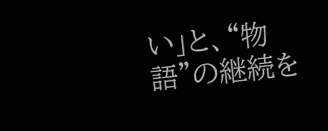い」と、“物語”の継続を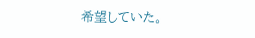希望していた。